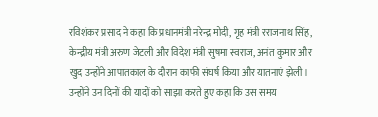रविशंकर प्रसाद ने कहा कि प्रधानमंत्री नरेन्द्र मोदी, गृह मंत्री रराजनाथ सिंह, केन्द्रीय मंत्री अरुण जेटली और विदेश मंत्री सुषमा स्वराज, अनंत कुमार और खुद उन्होंने आपातकाल के दौरान काफी संघर्ष किया और यातनाएं झेली।
उन्होंने उन दिनों की यादों को साझा करते हुए कहा कि उस समय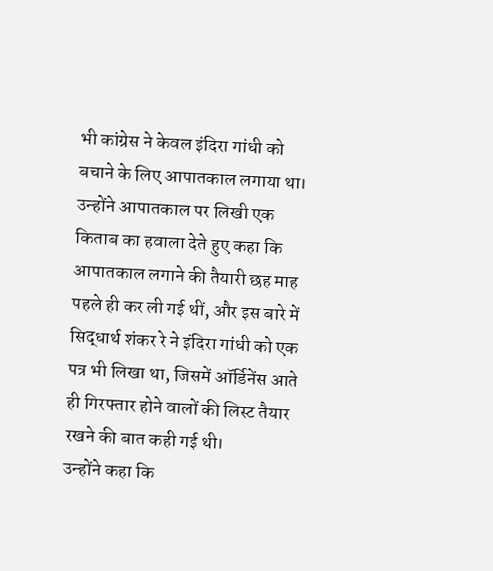भी कांग्रेस ने केवल इंदिरा गांधी को बचाने के लिए आपातकाल लगाया था। उन्होंने आपातकाल पर लिखी एक किताब का हवाला देते हुए कहा कि आपातकाल लगाने की तैयारी छह माह पहले ही कर ली गई थीं, और इस बारे में सिद्धार्थ शंकर रे ने इंदिरा गांधी को एक पत्र भी लिखा था, जिसमें ऑर्डिनेंस आते ही गिरफ्तार होने वालों की लिस्ट तैयार रखने की बात कही गई थी।
उन्होंने कहा कि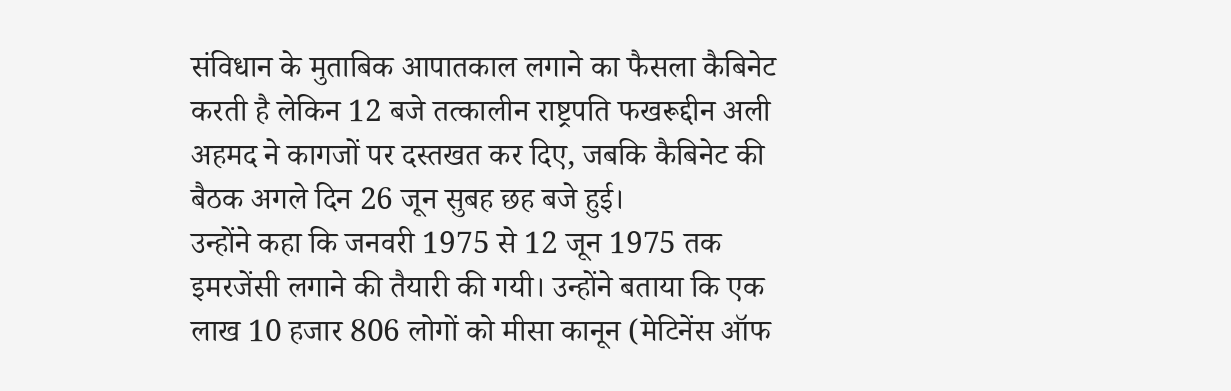संविधान के मुताबिक आपातकाल लगाने का फैसला कैबिनेट करती है लेकिन 12 बजे तत्कालीन राष्ट्रपति फखरूद्दीन अली अहमद ने कागजों पर दस्तखत कर दिए, जबकि कैबिनेट की बैठक अगले दिन 26 जून सुबह छह बजे हुई।
उन्होंने कहा कि जनवरी 1975 से 12 जून 1975 तक इमरजेंसी लगाने की तैयारी की गयी। उन्होंने बताया कि एक लाख 10 हजार 806 लोगों को मीसा कानून (मेटिनेंस ऑफ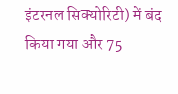इंटरनल सिक्योरिटी) में बंद किया गया और 75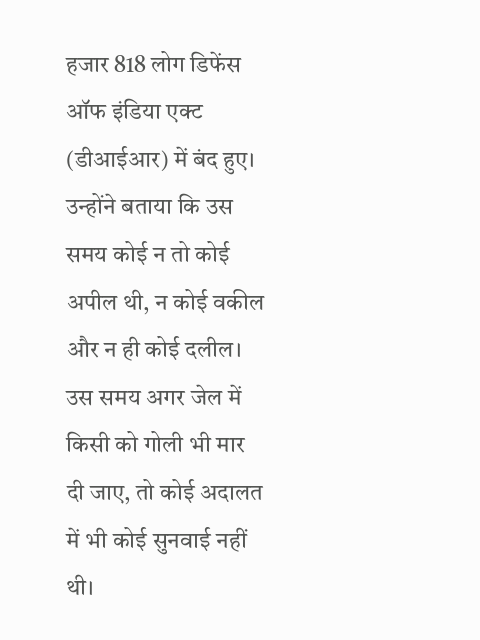हजार 818 लोग डिफेंस ऑफ इंडिया एक्ट (डीआईआर) में बंद हुए।
उन्होंने बताया कि उस समय कोई न तो कोई अपील थी, न कोई वकील और न ही कोई दलील। उस समय अगर जेल में किसी को गोली भी मार दी जाए, तो कोई अदालत में भी कोई सुनवाई नहीं थी।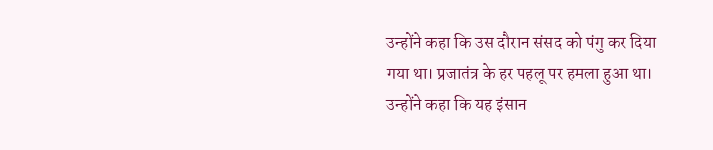उन्होंने कहा कि उस दौरान संसद को पंगु कर दिया गया था। प्रजातंत्र के हर पहलू पर हमला हुआ था। उन्होंने कहा कि यह इंसान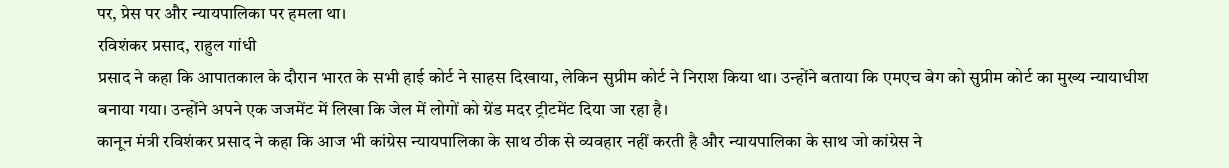पर, प्रेस पर और न्यायपालिका पर हमला था।
रविशंकर प्रसाद, राहुल गांधी
प्रसाद ने कहा कि आपातकाल के दौरान भारत के सभी हाई कोर्ट ने साहस दिखाया, लेकिन सुप्रीम कोर्ट ने निराश किया था। उन्होंने बताया कि एमएच बेग को सुप्रीम कोर्ट का मुख्य न्यायाधीश बनाया गया। उन्होंने अपने एक जजमेंट में लिखा कि जेल में लोगों को ग्रेंड मदर ट्रीटमेंट दिया जा रहा है।
कानून मंत्री रविशंकर प्रसाद ने कहा कि आज भी कांग्रेस न्यायपालिका के साथ ठीक से व्यवहार नहीं करती है और न्यायपालिका के साथ जो कांग्रेस ने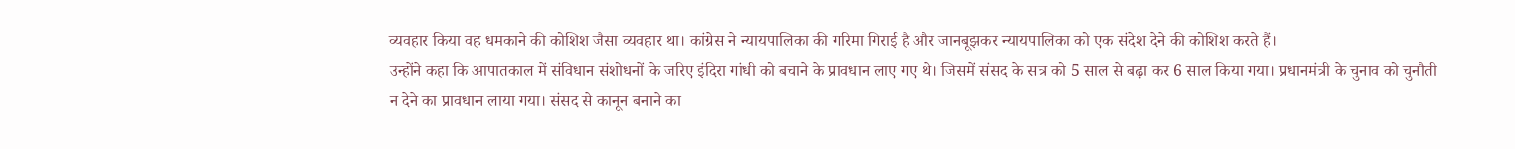व्यवहार किया वह धमकाने की कोशिश जैसा व्यवहार था। कांग्रेस ने न्यायपालिका की गरिमा गिराई है और जानबूझकर न्यायपालिका को एक संदेश देने की कोशिश करते हैं।
उन्होंने कहा कि आपातकाल में संविधान संशोधनों के जरिए इंदिरा गांधी को बचाने के प्रावधान लाए गए थे। जिसमें संसद के सत्र को 5 साल से बढ़ा कर 6 साल किया गया। प्रधानमंत्री के चुनाव को चुनौती न देने का प्रावधान लाया गया। संसद से कानून बनाने का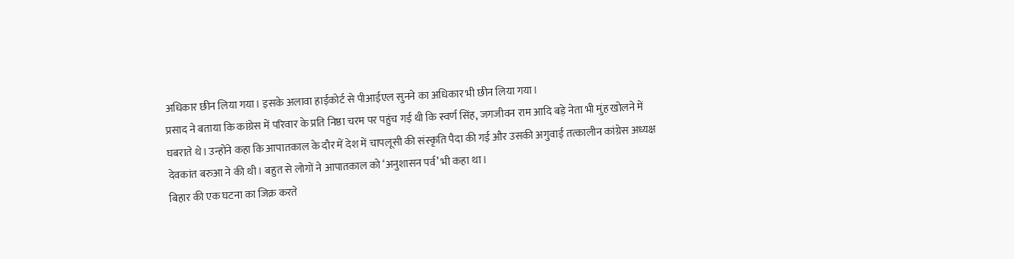अधिकार छीन लिया गया। इसके अलावा हाईकोर्ट से पीआईएल सुनने का अधिकार भी छीन लिया गया।
प्रसाद ने बताया कि कांग्रेस में परिवार के प्रति निष्ठा चरम पर पहुंच गई थी कि स्वर्ण सिंह, जगजीवन राम आदि बड़े नेता भी मुंह खोलने में घबराते थे। उन्होंने कहा कि आपातकाल के दौर में देश में चापलूसी की संस्कृति पैदा की गई और उसकी अगुवाई तत्कालीन कांग्रेस अध्यक्ष देवकांत बरुआ ने की थी। बहुत से लोगों ने आपातकाल को ‘अनुशासन पर्व’ भी कहा था।
बिहार की एक घटना का जिक्र करते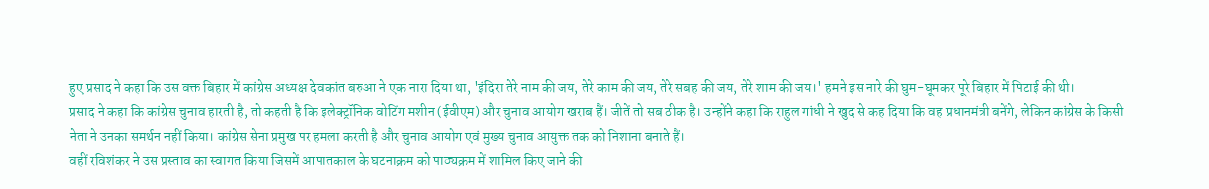हुए प्रसाद ने कहा कि उस वक्त बिहार में कांग्रेस अध्यक्ष देवकांत बरुआ ने एक नारा दिया था, 'इंदिरा तेरे नाम की जय, तेरे काम की जय, तेरे सबह की जय, तेरे शाम की जय।' हमने इस नारे की घुम-घूमकर पूरे बिहार में पिटाई की थी।
प्रसाद ने कहा कि कांग्रेस चुनाव हारती है, तो कहती है कि इलेक्ट्रॉनिक वोटिंग मशीन (ईवीएम) और चुनाव आयोग खराब हैं। जीतें तो सब ठीक है। उन्होंने कहा कि राहुल गांधी ने खुद से कह दिया कि वह प्रधानमंत्री बनेंगे, लेकिन कांग्रेस के किसी नेता ने उनका समर्थन नहीं किया। कांग्रेस सेना प्रमुख पर हमला करती है और चुनाव आयोग एवं मुख्य चुनाव आयुक्त तक को निशाना बनाते हैं।
वहीं रविशंकर ने उस प्रस्ताव का स्वागत किया जिसमें आपातकाल के घटनाक्रम को पाठ्यक्रम में शामिल किए जाने की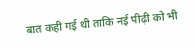बात कही गई थी ताकि नई पीढ़ी को भी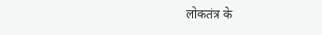लोकतंत्र के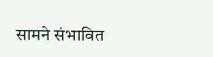सामने संभावित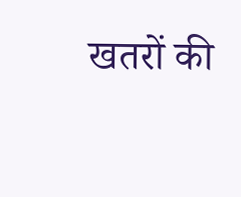खतरों की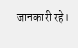जानकारी रहे।